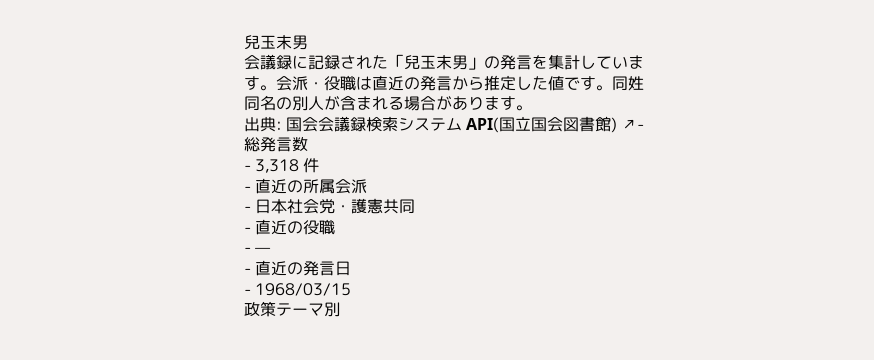兒玉末男
会議録に記録された「兒玉末男」の発言を集計しています。会派・役職は直近の発言から推定した値です。同姓同名の別人が含まれる場合があります。
出典: 国会会議録検索システム API(国立国会図書館) ↗- 総発言数
- 3,318 件
- 直近の所属会派
- 日本社会党・護憲共同
- 直近の役職
- —
- 直近の発言日
- 1968/03/15
政策テーマ別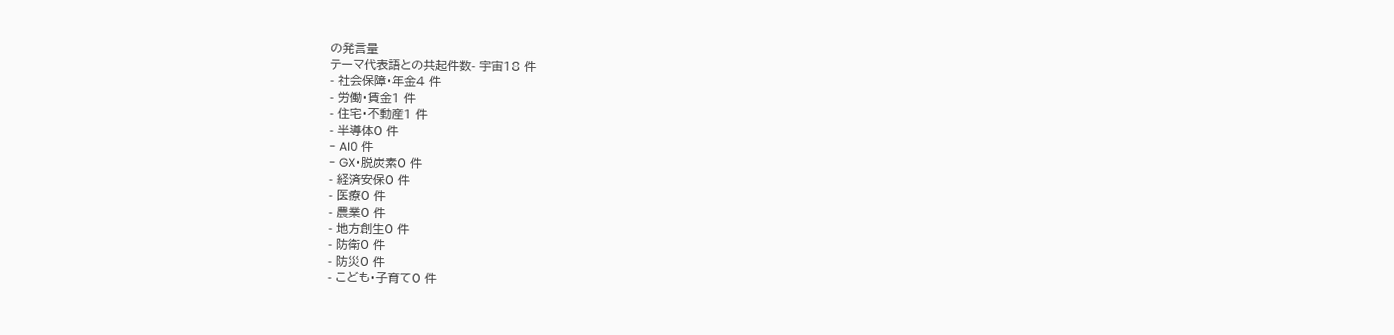の発言量
テーマ代表語との共起件数- 宇宙18 件
- 社会保障・年金4 件
- 労働・賃金1 件
- 住宅・不動産1 件
- 半導体0 件
- AI0 件
- GX・脱炭素0 件
- 経済安保0 件
- 医療0 件
- 農業0 件
- 地方創生0 件
- 防衛0 件
- 防災0 件
- こども・子育て0 件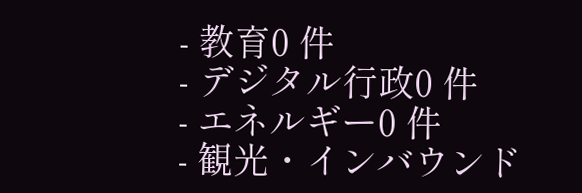- 教育0 件
- デジタル行政0 件
- エネルギー0 件
- 観光・インバウンド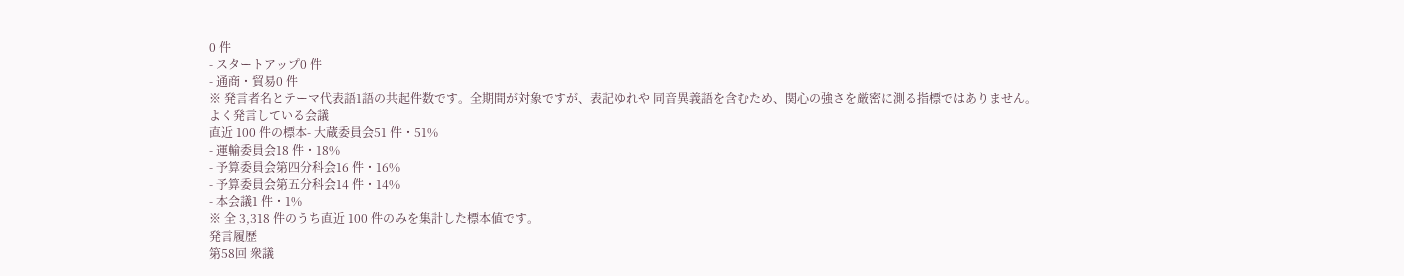0 件
- スタートアップ0 件
- 通商・貿易0 件
※ 発言者名とテーマ代表語1語の共起件数です。全期間が対象ですが、表記ゆれや 同音異義語を含むため、関心の強さを厳密に測る指標ではありません。
よく発言している会議
直近 100 件の標本- 大蔵委員会51 件・51%
- 運輸委員会18 件・18%
- 予算委員会第四分科会16 件・16%
- 予算委員会第五分科会14 件・14%
- 本会議1 件・1%
※ 全 3,318 件のうち直近 100 件のみを集計した標本値です。
発言履歴
第58回 衆議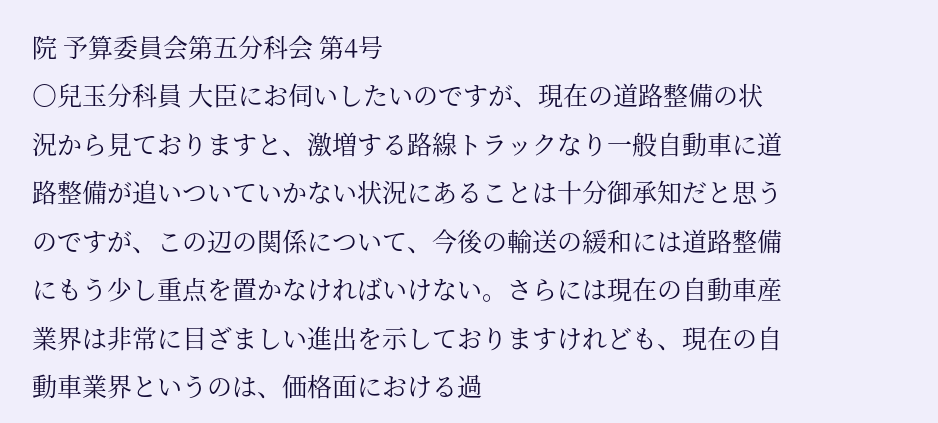院 予算委員会第五分科会 第4号
○兒玉分科員 大臣にお伺いしたいのですが、現在の道路整備の状況から見ておりますと、激増する路線トラックなり一般自動車に道路整備が追いついていかない状況にあることは十分御承知だと思うのですが、この辺の関係について、今後の輸送の緩和には道路整備にもう少し重点を置かなければいけない。さらには現在の自動車産業界は非常に目ざましい進出を示しておりますけれども、現在の自動車業界というのは、価格面における過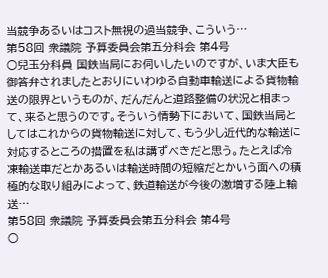当競争あるいはコスト無視の過当競争、こういう…
第58回 衆議院 予算委員会第五分科会 第4号
○兒玉分科員 国鉄当局にお伺いしたいのですが、いま大臣も御答弁されましたとおりにいわゆる自動車輸送による貨物輸送の限界というものが、だんだんと道路整備の状況と相まって、来ると思うのです。そういう情勢下において、国鉄当局としてはこれからの貨物輸送に対して、もう少し近代的な輸送に対応するところの措置を私は講ずべきだと思う。たとえば冷凍輸送車だとかあるいは輸送時間の短縮だとかいう面への積極的な取り組みによって、鉄道輸送が今後の激増する陸上輸送…
第58回 衆議院 予算委員会第五分科会 第4号
○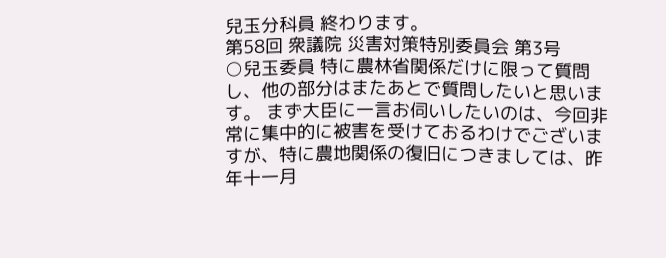兒玉分科員 終わります。
第58回 衆議院 災害対策特別委員会 第3号
○兒玉委員 特に農林省関係だけに限って質問し、他の部分はまたあとで質問したいと思います。 まず大臣に一言お伺いしたいのは、今回非常に集中的に被害を受けておるわけでございますが、特に農地関係の復旧につきましては、昨年十一月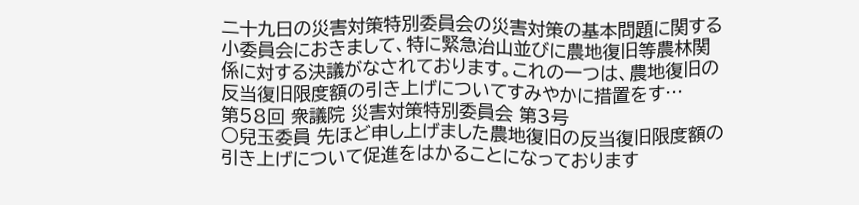二十九日の災害対策特別委員会の災害対策の基本問題に関する小委員会におきまして、特に緊急治山並びに農地復旧等農林関係に対する決議がなされております。これの一つは、農地復旧の反当復旧限度額の引き上げについてすみやかに措置をす…
第58回 衆議院 災害対策特別委員会 第3号
○兒玉委員 先ほど申し上げました農地復旧の反当復旧限度額の引き上げについて促進をはかることになっております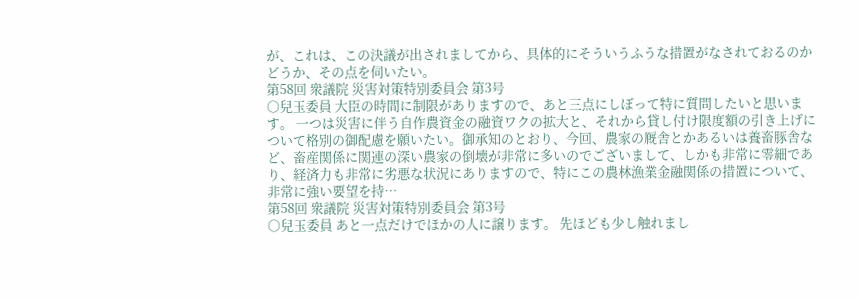が、これは、この決議が出されましてから、具体的にそういうふうな措置がなされておるのかどうか、その点を伺いたい。
第58回 衆議院 災害対策特別委員会 第3号
○兒玉委員 大臣の時間に制限がありますので、あと三点にしぼって特に質問したいと思います。 一つは災害に伴う自作農資金の融資ワクの拡大と、それから貸し付け限度額の引き上げについて格別の御配慮を願いたい。御承知のとおり、今回、農家の厩舎とかあるいは養畜豚舎など、畜産関係に関連の深い農家の倒壊が非常に多いのでございまして、しかも非常に零細であり、経済力も非常に劣悪な状況にありますので、特にこの農林漁業金融関係の措置について、非常に強い要望を持…
第58回 衆議院 災害対策特別委員会 第3号
○兒玉委員 あと一点だけでほかの人に譲ります。 先ほども少し触れまし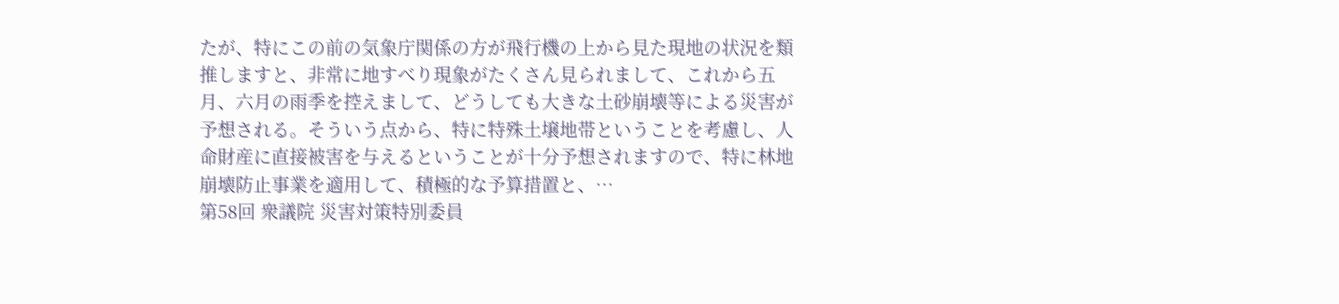たが、特にこの前の気象庁関係の方が飛行機の上から見た現地の状況を類推しますと、非常に地すべり現象がたくさん見られまして、これから五月、六月の雨季を控えまして、どうしても大きな土砂崩壊等による災害が予想される。そういう点から、特に特殊土壌地帯ということを考慮し、人命財産に直接被害を与えるということが十分予想されますので、特に林地崩壊防止事業を適用して、積極的な予算措置と、…
第58回 衆議院 災害対策特別委員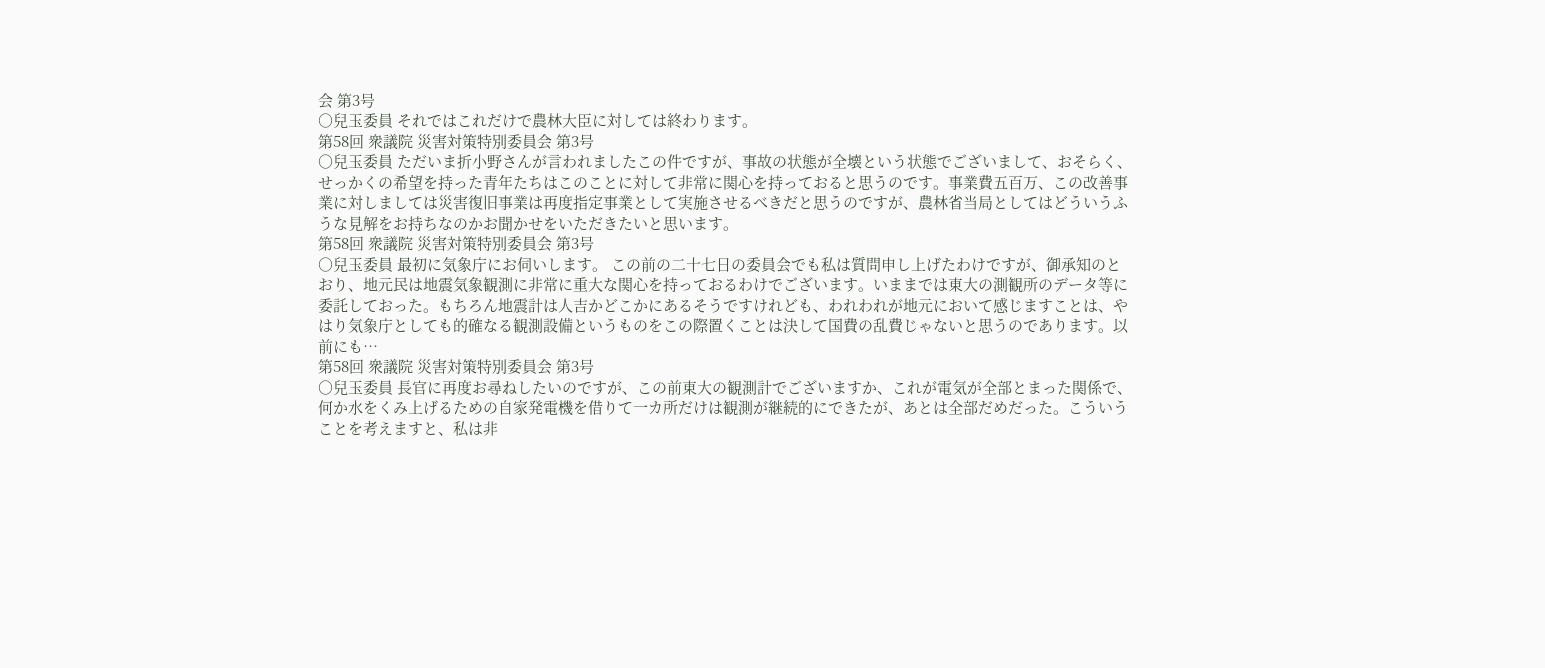会 第3号
○兒玉委員 それではこれだけで農林大臣に対しては終わります。
第58回 衆議院 災害対策特別委員会 第3号
○兒玉委員 ただいま折小野さんが言われましたこの件ですが、事故の状態が全壊という状態でございまして、おそらく、せっかくの希望を持った青年たちはこのことに対して非常に関心を持っておると思うのです。事業費五百万、この改善事業に対しましては災害復旧事業は再度指定事業として実施させるべきだと思うのですが、農林省当局としてはどういうふうな見解をお持ちなのかお聞かせをいただきたいと思います。
第58回 衆議院 災害対策特別委員会 第3号
○兒玉委員 最初に気象庁にお伺いします。 この前の二十七日の委員会でも私は質問申し上げたわけですが、御承知のとおり、地元民は地震気象観測に非常に重大な関心を持っておるわけでございます。いままでは東大の測観所のデータ等に委託しておった。もちろん地震計は人吉かどこかにあるそうですけれども、われわれが地元において感じますことは、やはり気象庁としても的確なる観測設備というものをこの際置くことは決して国費の乱費じゃないと思うのであります。以前にも…
第58回 衆議院 災害対策特別委員会 第3号
○兒玉委員 長官に再度お尋ねしたいのですが、この前東大の観測計でございますか、これが電気が全部とまった関係で、何か水をくみ上げるための自家発電機を借りて一カ所だけは観測が継続的にできたが、あとは全部だめだった。こういうことを考えますと、私は非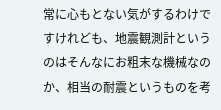常に心もとない気がするわけですけれども、地震観測計というのはそんなにお粗末な機械なのか、相当の耐震というものを考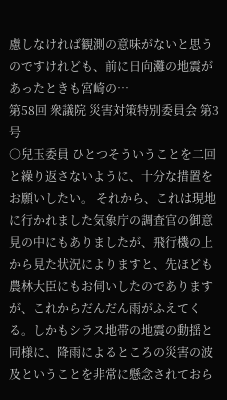慮しなければ観測の意味がないと思うのですけれども、前に日向灘の地震があったときも宮崎の…
第58回 衆議院 災害対策特別委員会 第3号
○兒玉委員 ひとつそういうことを二回と繰り返さないように、十分な措置をお願いしたい。 それから、これは現地に行かれました気象庁の調査官の御意見の中にもありましたが、飛行機の上から見た状況によりますと、先ほども農林大臣にもお伺いしたのでありますが、これからだんだん雨がふえてくる。しかもシラス地帯の地震の動揺と同様に、降雨によるところの災害の波及ということを非常に懸念されておら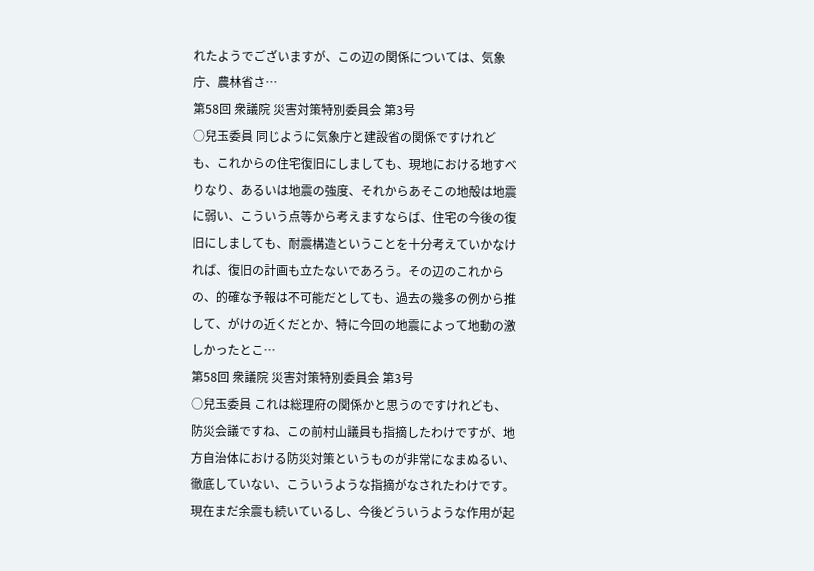れたようでございますが、この辺の関係については、気象庁、農林省さ…
第58回 衆議院 災害対策特別委員会 第3号
○兒玉委員 同じように気象庁と建設省の関係ですけれども、これからの住宅復旧にしましても、現地における地すべりなり、あるいは地震の強度、それからあそこの地殻は地震に弱い、こういう点等から考えますならば、住宅の今後の復旧にしましても、耐震構造ということを十分考えていかなければ、復旧の計画も立たないであろう。その辺のこれからの、的確な予報は不可能だとしても、過去の幾多の例から推して、がけの近くだとか、特に今回の地震によって地動の激しかったとこ…
第58回 衆議院 災害対策特別委員会 第3号
○兒玉委員 これは総理府の関係かと思うのですけれども、防災会議ですね、この前村山議員も指摘したわけですが、地方自治体における防災対策というものが非常になまぬるい、徹底していない、こういうような指摘がなされたわけです。現在まだ余震も続いているし、今後どういうような作用が起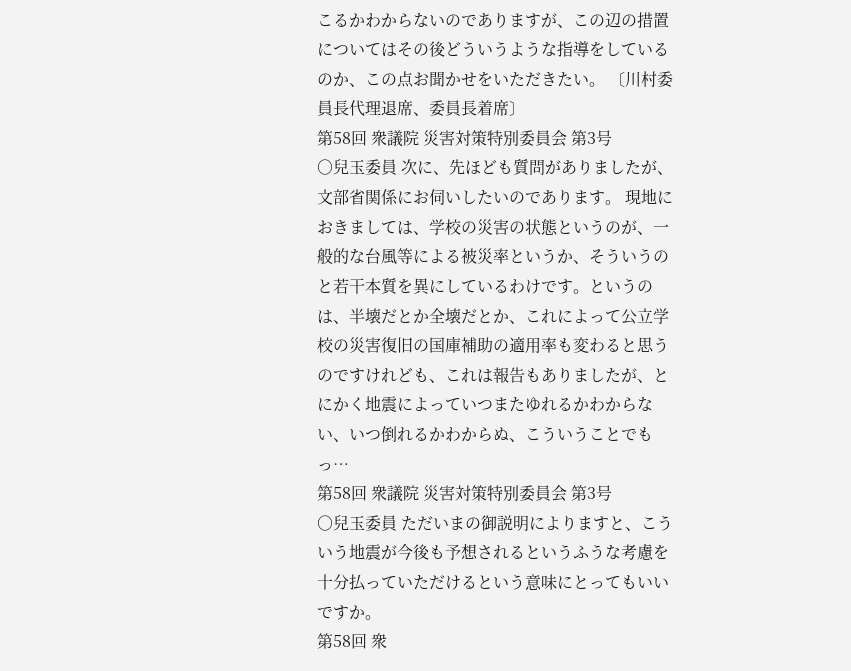こるかわからないのでありますが、この辺の措置についてはその後どういうような指導をしているのか、この点お聞かせをいただきたい。 〔川村委員長代理退席、委員長着席〕
第58回 衆議院 災害対策特別委員会 第3号
○兒玉委員 次に、先ほども質問がありましたが、文部省関係にお伺いしたいのであります。 現地におきましては、学校の災害の状態というのが、一般的な台風等による被災率というか、そういうのと若干本質を異にしているわけです。というのは、半壊だとか全壊だとか、これによって公立学校の災害復旧の国庫補助の適用率も変わると思うのですけれども、これは報告もありましたが、とにかく地震によっていつまたゆれるかわからない、いつ倒れるかわからぬ、こういうことでもっ…
第58回 衆議院 災害対策特別委員会 第3号
○兒玉委員 ただいまの御説明によりますと、こういう地震が今後も予想されるというふうな考慮を十分払っていただけるという意味にとってもいいですか。
第58回 衆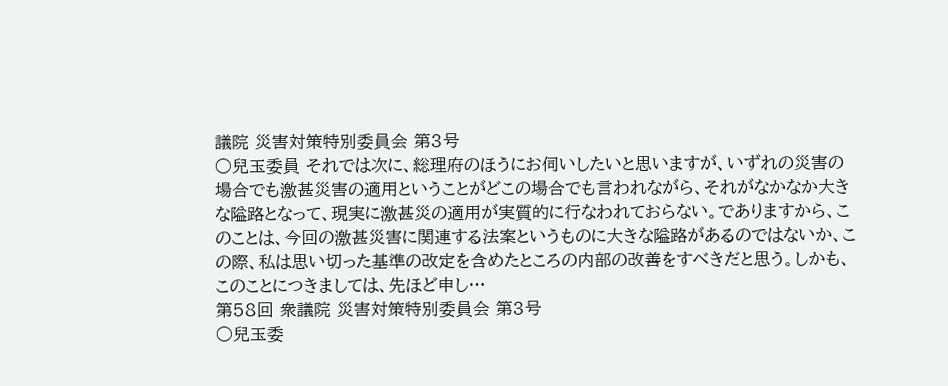議院 災害対策特別委員会 第3号
○兒玉委員 それでは次に、総理府のほうにお伺いしたいと思いますが、いずれの災害の場合でも激甚災害の適用ということがどこの場合でも言われながら、それがなかなか大きな隘路となって、現実に激甚災の適用が実質的に行なわれておらない。でありますから、このことは、今回の激甚災害に関連する法案というものに大きな隘路があるのではないか、この際、私は思い切った基準の改定を含めたところの内部の改善をすべきだと思う。しかも、このことにつきましては、先ほど申し…
第58回 衆議院 災害対策特別委員会 第3号
○兒玉委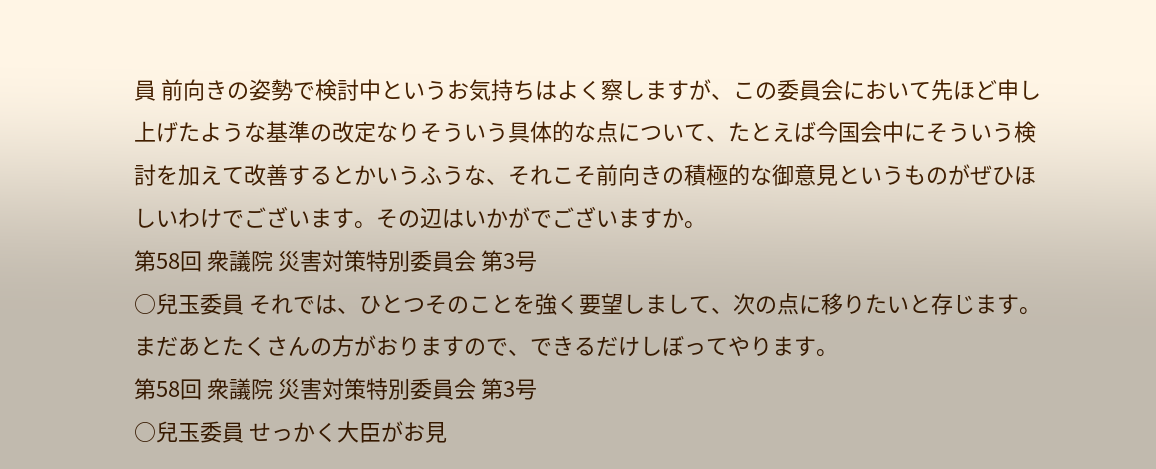員 前向きの姿勢で検討中というお気持ちはよく察しますが、この委員会において先ほど申し上げたような基準の改定なりそういう具体的な点について、たとえば今国会中にそういう検討を加えて改善するとかいうふうな、それこそ前向きの積極的な御意見というものがぜひほしいわけでございます。その辺はいかがでございますか。
第58回 衆議院 災害対策特別委員会 第3号
○兒玉委員 それでは、ひとつそのことを強く要望しまして、次の点に移りたいと存じます。まだあとたくさんの方がおりますので、できるだけしぼってやります。
第58回 衆議院 災害対策特別委員会 第3号
○兒玉委員 せっかく大臣がお見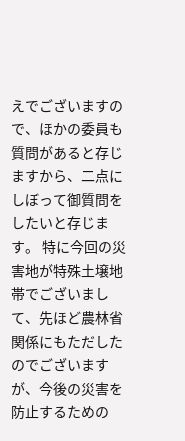えでございますので、ほかの委員も質問があると存じますから、二点にしぼって御質問をしたいと存じます。 特に今回の災害地が特殊土壌地帯でございまして、先ほど農林省関係にもただしたのでございますが、今後の災害を防止するための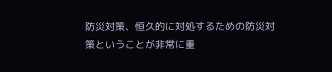防災対策、恒久的に対処するための防災対策ということが非常に重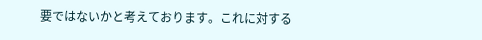要ではないかと考えております。これに対する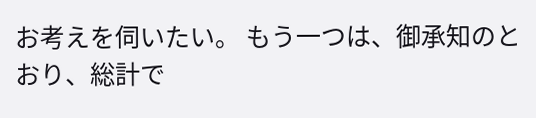お考えを伺いたい。 もう一つは、御承知のとおり、総計で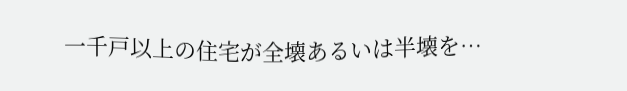一千戸以上の住宅が全壊あるいは半壊を…